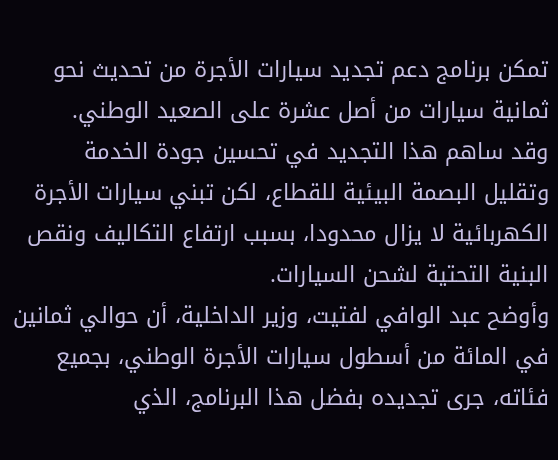تمكن برنامج دعم تجديد سيارات الأجرة من تحديث نحو ثمانية سيارات من أصل عشرة على الصعيد الوطني.
وقد ساهم هذا التجديد في تحسين جودة الخدمة وتقليل البصمة البيئية للقطاع، لكن تبني سيارات الأجرة الكهربائية لا يزال محدودا، بسبب ارتفاع التكاليف ونقص البنية التحتية لشحن السيارات.
وأوضح عبد الوافي لفتيت، وزير الداخلية، أن حوالي ثمانين في المائة من أسطول سيارات الأجرة الوطني، بجميع فئاته، جرى تجديده بفضل هذا البرنامج، الذي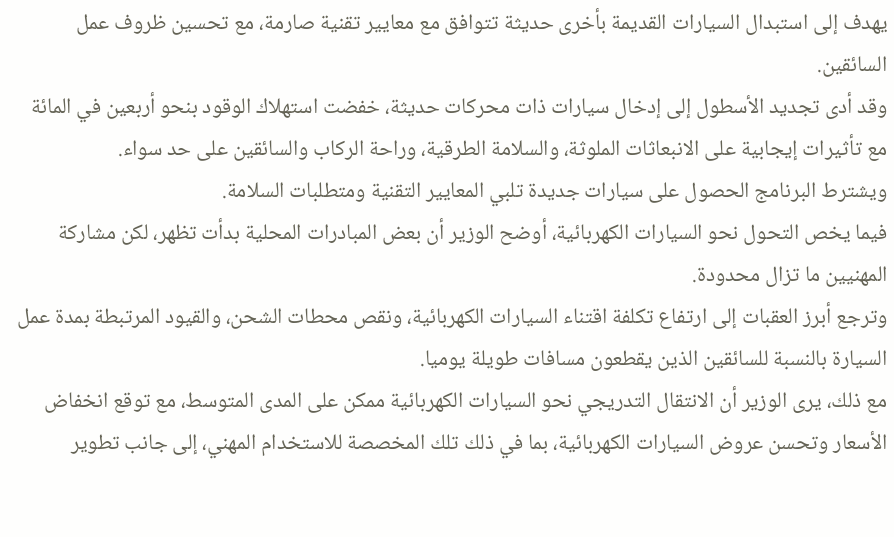يهدف إلى استبدال السيارات القديمة بأخرى حديثة تتوافق مع معايير تقنية صارمة، مع تحسين ظروف عمل السائقين.
وقد أدى تجديد الأسطول إلى إدخال سيارات ذات محركات حديثة، خفضت استهلاك الوقود بنحو أربعين في المائة مع تأثيرات إيجابية على الانبعاثات الملوثة، والسلامة الطرقية، وراحة الركاب والسائقين على حد سواء.
ويشترط البرنامج الحصول على سيارات جديدة تلبي المعايير التقنية ومتطلبات السلامة.
فيما يخص التحول نحو السيارات الكهربائية، أوضح الوزير أن بعض المبادرات المحلية بدأت تظهر، لكن مشاركة المهنيين ما تزال محدودة.
وترجع أبرز العقبات إلى ارتفاع تكلفة اقتناء السيارات الكهربائية، ونقص محطات الشحن، والقيود المرتبطة بمدة عمل السيارة بالنسبة للسائقين الذين يقطعون مسافات طويلة يوميا.
مع ذلك، يرى الوزير أن الانتقال التدريجي نحو السيارات الكهربائية ممكن على المدى المتوسط، مع توقع انخفاض الأسعار وتحسن عروض السيارات الكهربائية، بما في ذلك تلك المخصصة للاستخدام المهني، إلى جانب تطوير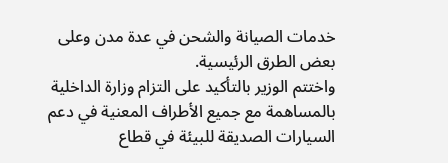خدمات الصيانة والشحن في عدة مدن وعلى بعض الطرق الرئيسية.
واختتم الوزير بالتأكيد على التزام وزارة الداخلية بالمساهمة مع جميع الأطراف المعنية في دعم السيارات الصديقة للبيئة في قطاع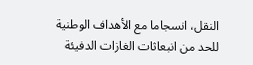النقل، انسجاما مع الأهداف الوطنية للحد من انبعاثات الغازات الدفيئة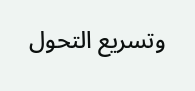وتسريع التحول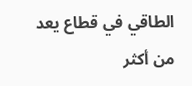الطاقي في قطاع يعد من أكثر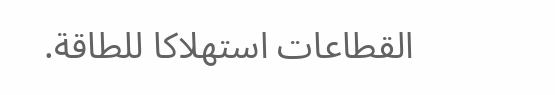القطاعات استهلاكا للطاقة.